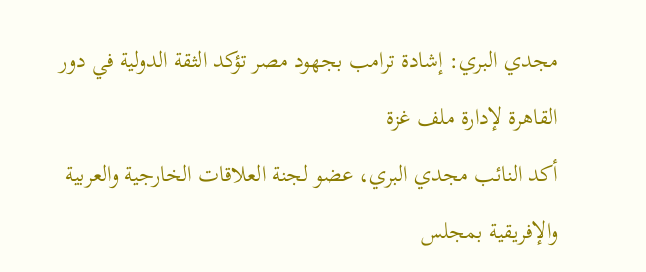مجدي البري: إشادة ترامب بجهود مصر تؤكد الثقة الدولية في دور القاهرة لإدارة ملف غزة
أكد النائب مجدي البري، عضو لجنة العلاقات الخارجية والعربية والإفريقية بمجلس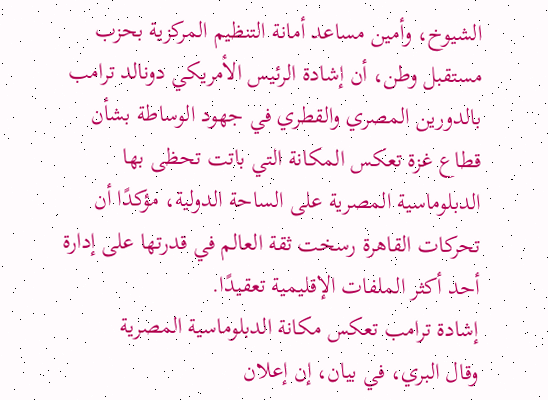الشيوخ، وأمين مساعد أمانة التنظيم المركزية بحزب مستقبل وطن، أن إشادة الرئيس الأمريكي دونالد ترامب بالدورين المصري والقطري في جهود الوساطة بشأن قطاع غزة تعكس المكانة التي باتت تحظى بها الدبلوماسية المصرية على الساحة الدولية، مؤكدًا أن تحركات القاهرة رسخت ثقة العالم في قدرتها على إدارة أحد أكثر الملفات الإقليمية تعقيدًا.
إشادة ترامب تعكس مكانة الدبلوماسية المصرية
وقال البري، في بيان، إن إعلان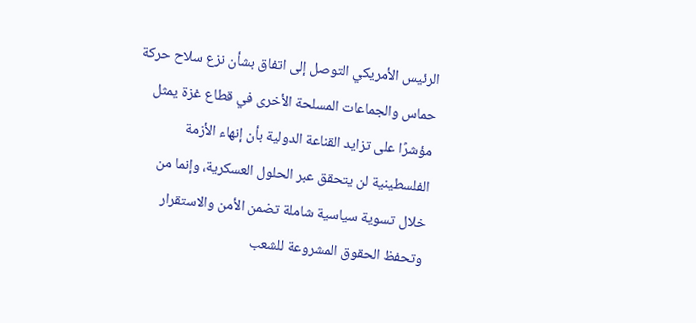الرئيس الأمريكي التوصل إلى اتفاق بشأن نزع سلاح حركة حماس والجماعات المسلحة الأخرى في قطاع غزة يمثل مؤشرًا على تزايد القناعة الدولية بأن إنهاء الأزمة الفلسطينية لن يتحقق عبر الحلول العسكرية، وإنما من خلال تسوية سياسية شاملة تضمن الأمن والاستقرار وتحفظ الحقوق المشروعة للشعب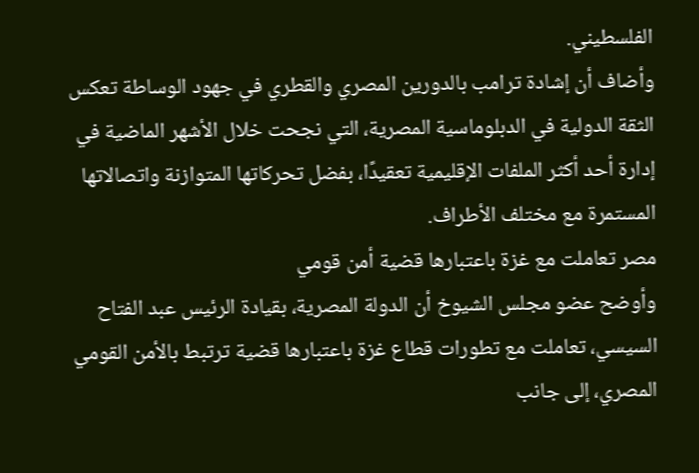الفلسطيني.
وأضاف أن إشادة ترامب بالدورين المصري والقطري في جهود الوساطة تعكس الثقة الدولية في الدبلوماسية المصرية، التي نجحت خلال الأشهر الماضية في إدارة أحد أكثر الملفات الإقليمية تعقيدًا، بفضل تحركاتها المتوازنة واتصالاتها المستمرة مع مختلف الأطراف.
مصر تعاملت مع غزة باعتبارها قضية أمن قومي
وأوضح عضو مجلس الشيوخ أن الدولة المصرية، بقيادة الرئيس عبد الفتاح السيسي، تعاملت مع تطورات قطاع غزة باعتبارها قضية ترتبط بالأمن القومي المصري، إلى جانب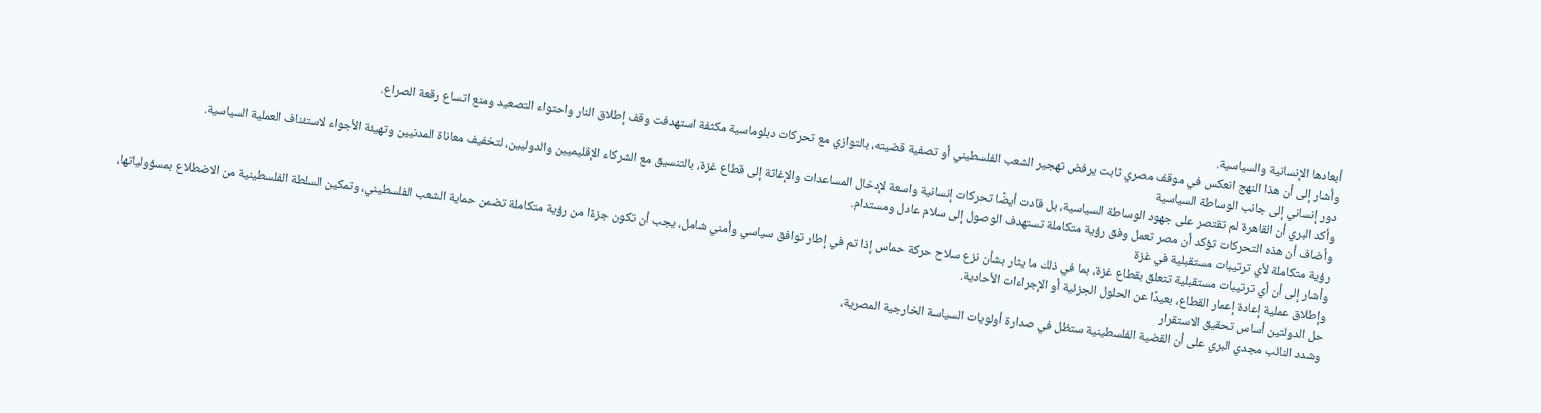أبعادها الإنسانية والسياسية.
وأشار إلى أن هذا النهج انعكس في موقف مصري ثابت يرفض تهجير الشعب الفلسطيني أو تصفية قضيته، بالتوازي مع تحركات دبلوماسية مكثفة استهدفت وقف إطلاق النار واحتواء التصعيد ومنع اتساع رقعة الصراع.
دور إنساني إلى جانب الوساطة السياسية
وأكد البري أن القاهرة لم تقتصر على جهود الوساطة السياسية، بل قادت أيضًا تحركات إنسانية واسعة لإدخال المساعدات والإغاثة إلى قطاع غزة، بالتنسيق مع الشركاء الإقليميين والدوليين، لتخفيف معاناة المدنيين وتهيئة الأجواء لاستئناف العملية السياسية.
وأضاف أن هذه التحركات تؤكد أن مصر تعمل وفق رؤية متكاملة تستهدف الوصول إلى سلام عادل ومستدام.
رؤية متكاملة لأي ترتيبات مستقبلية في غزة
وأشار إلى أن أي ترتيبات مستقبلية تتعلق بقطاع غزة، بما في ذلك ما يثار بشأن نزع سلاح حركة حماس إذا تم في إطار توافق سياسي وأمني شامل، يجب أن تكون جزءًا من رؤية متكاملة تضمن حماية الشعب الفلسطيني، وتمكين السلطة الفلسطينية من الاضطلاع بمسؤولياتها، وإطلاق عملية إعادة إعمار القطاع، بعيدًا عن الحلول الجزئية أو الإجراءات الأحادية.
حل الدولتين أساس تحقيق الاستقرار
وشدد النائب مجدي البري على أن القضية الفلسطينية ستظل في صدارة أولويات السياسة الخارجية المصرية،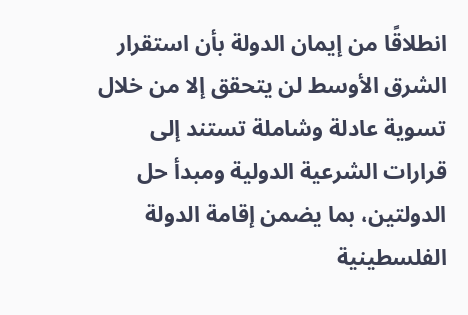انطلاقًا من إيمان الدولة بأن استقرار الشرق الأوسط لن يتحقق إلا من خلال تسوية عادلة وشاملة تستند إلى قرارات الشرعية الدولية ومبدأ حل الدولتين، بما يضمن إقامة الدولة الفلسطينية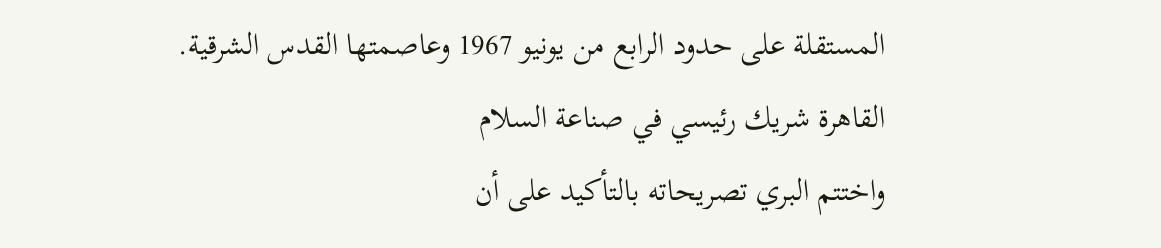المستقلة على حدود الرابع من يونيو 1967 وعاصمتها القدس الشرقية.
القاهرة شريك رئيسي في صناعة السلام
واختتم البري تصريحاته بالتأكيد على أن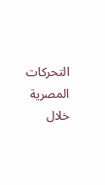التحركات المصرية خلال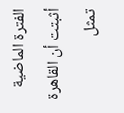الفترة الماضية أثبتت أن القاهرة تمثل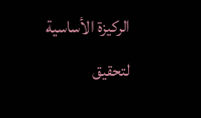الركيزة الأساسية لتحقيق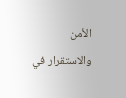الأمن والاستقرار في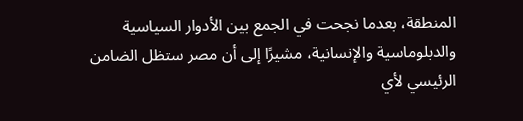المنطقة، بعدما نجحت في الجمع بين الأدوار السياسية والدبلوماسية والإنسانية، مشيرًا إلى أن مصر ستظل الضامن الرئيسي لأي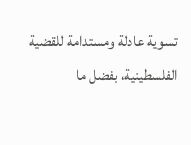تسوية عادلة ومستدامة للقضية الفلسطينية، بفضل ما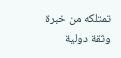تمتلكه من خبرة وثقة دولية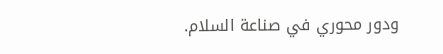ودور محوري في صناعة السلام.